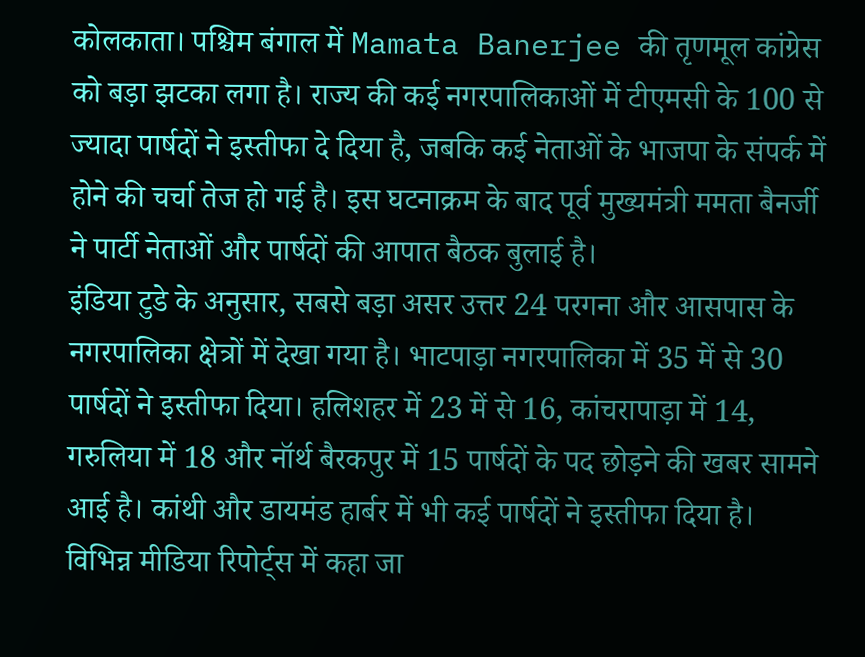कोलकाता। पश्चिम बंगाल में Mamata Banerjee की तृणमूल कांग्रेस को बड़ा झटका लगा है। राज्य की कई नगरपालिकाओं में टीएमसी के 100 से ज्यादा पार्षदों ने इस्तीफा दे दिया है, जबकि कई नेताओं के भाजपा के संपर्क में होने की चर्चा तेज हो गई है। इस घटनाक्रम के बाद पूर्व मुख्यमंत्री ममता बैनर्जी ने पार्टी नेताओं और पार्षदों की आपात बैठक बुलाई है।
इंडिया टुडे के अनुसार, सबसे बड़ा असर उत्तर 24 परगना और आसपास के नगरपालिका क्षेत्रों में देखा गया है। भाटपाड़ा नगरपालिका में 35 में से 30 पार्षदों ने इस्तीफा दिया। हलिशहर में 23 में से 16, कांचरापाड़ा में 14, गरुलिया में 18 और नॉर्थ बैरकपुर में 15 पार्षदों के पद छोड़ने की खबर सामने आई है। कांथी और डायमंड हार्बर में भी कई पार्षदों ने इस्तीफा दिया है।
विभिन्न मीडिया रिपोर्ट्स में कहा जा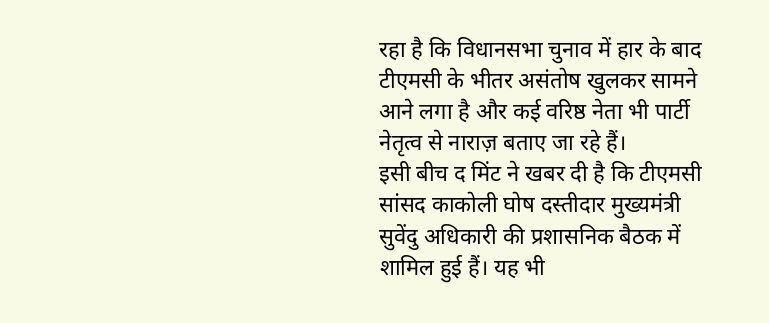रहा है कि विधानसभा चुनाव में हार के बाद टीएमसी के भीतर असंतोष खुलकर सामने आने लगा है और कई वरिष्ठ नेता भी पार्टी नेतृत्व से नाराज़ बताए जा रहे हैं।
इसी बीच द मिंट ने खबर दी है कि टीएमसी सांसद काकोली घोष दस्तीदार मुख्यमंत्री सुवेंदु अधिकारी की प्रशासनिक बैठक में शामिल हुई हैं। यह भी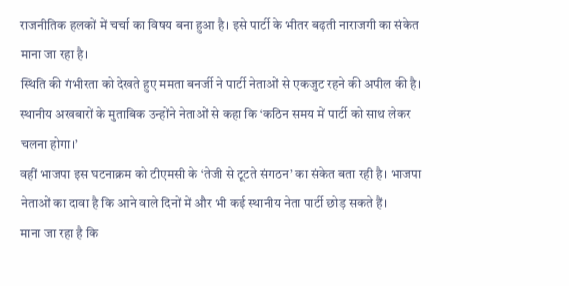राजनीतिक हलकों में चर्चा का विषय बना हुआ है। इसे पार्टी के भीतर बढ़ती नाराजगी का संकेत माना जा रहा है।
स्थिति की गंभीरता को देखते हुए ममता बनर्जी ने पार्टी नेताओं से एकजुट रहने की अपील की है। स्थानीय अखबारों के मुताबिक उन्होंने नेताओं से कहा कि ‘कठिन समय में पार्टी को साथ लेकर चलना होगा।’
वहीं भाजपा इस घटनाक्रम को टीएमसी के ‘तेजी से टूटते संगठन’ का संकेत बता रही है। भाजपा नेताओं का दावा है कि आने वाले दिनों में और भी कई स्थानीय नेता पार्टी छोड़ सकते हैं।
माना जा रहा है कि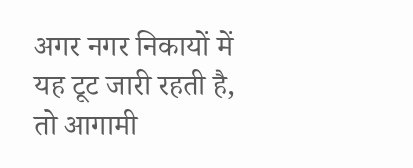अगर नगर निकायों में यह टूट जारी रहती है, तो आगामी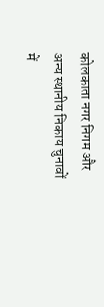कोलकाता नगर निगम और अन्य स्थानीय निकाय चुनावों में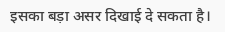इसका बड़ा असर दिखाई दे सकता है।